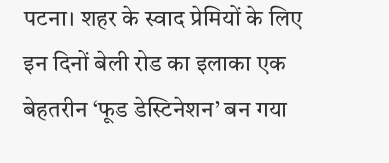पटना। शहर के स्वाद प्रेमियों के लिए इन दिनों बेली रोड का इलाका एक बेहतरीन ‘फूड डेस्टिनेशन’ बन गया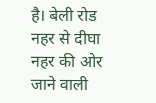है। बेली रोड नहर से दीघा नहर की ओर जाने वाली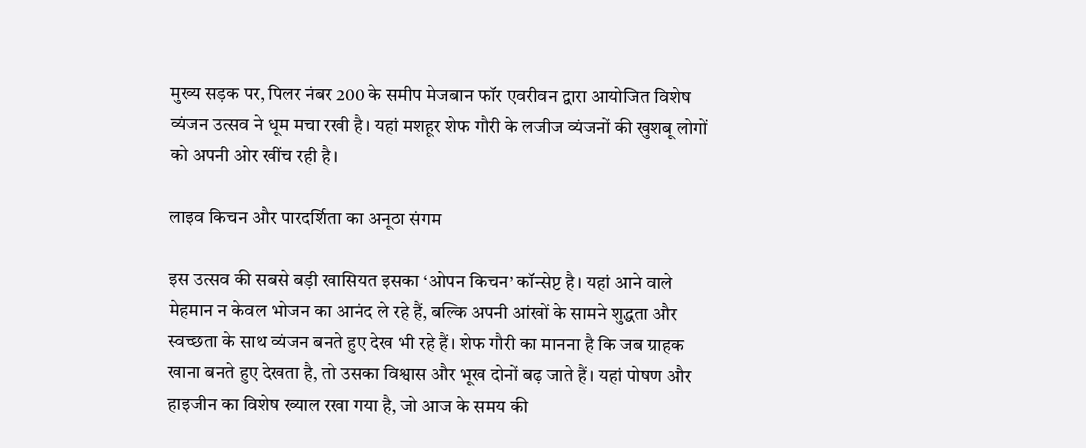मुख्य सड़क पर, पिलर नंबर 200 के समीप मेजबान फॉर एवरीवन द्वारा आयोजित विशेष व्यंजन उत्सव ने धूम मचा रखी है। यहां मशहूर शेफ गौरी के लजीज व्यंजनों की खुशबू लोगों को अपनी ओर खींच रही है।

लाइव किचन और पारदर्शिता का अनूठा संगम

इस उत्सव की सबसे बड़ी खासियत इसका ‘ओपन किचन’ कॉन्सेप्ट है। यहां आने वाले मेहमान न केवल भोजन का आनंद ले रहे हैं, बल्कि अपनी आंखों के सामने शुद्धता और स्वच्छता के साथ व्यंजन बनते हुए देख भी रहे हैं। शेफ गौरी का मानना है कि जब ग्राहक खाना बनते हुए देखता है, तो उसका विश्वास और भूख दोनों बढ़ जाते हैं। यहां पोषण और हाइजीन का विशेष ख्याल रखा गया है, जो आज के समय की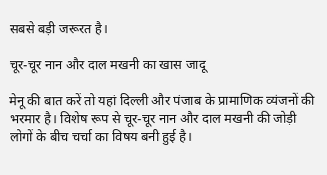सबसे बड़ी जरूरत है।

चूर-चूर नान और दाल मखनी का खास जादू

मेनू की बात करें तो यहां दिल्ली और पंजाब के प्रामाणिक व्यंजनों की भरमार है। विशेष रूप से चूर-चूर नान और दाल मखनी की जोड़ी लोगों के बीच चर्चा का विषय बनी हुई है।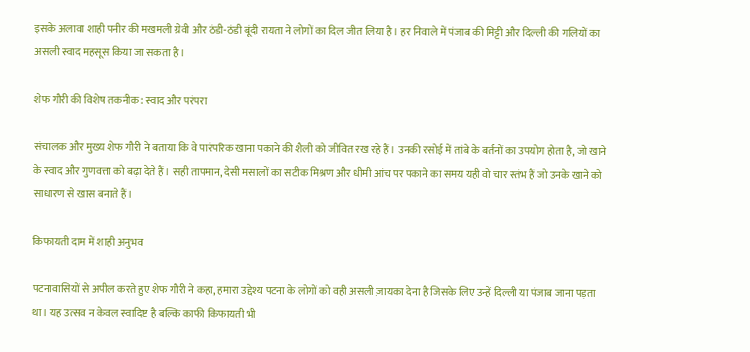इसके अलावा शाही पनीर की मखमली ग्रेवी और ठंडी-ठंडी बूंदी रायता ने लोगों का दिल जीत लिया है। हर निवाले में पंजाब की मिट्टी और दिल्ली की गलियों का असली स्वाद महसूस किया जा सकता है।

शेफ गौरी की विशेष तकनीक: स्वाद और परंपरा

संचालक और मुख्य शेफ गौरी ने बताया कि वे पारंपरिक खाना पकाने की शैली को जीवित रख रहे हैं। उनकी रसोई में तांबे के बर्तनों का उपयोग होता है, जो खाने के स्वाद और गुणवत्ता को बढ़ा देते हैं। सही तापमान, देसी मसालों का सटीक मिश्रण और धीमी आंच पर पकाने का समय यही वो चार स्तंभ हैं जो उनके खाने को साधारण से खास बनाते हैं।

किफायती दाम में शाही अनुभव

पटनावासियों से अपील करते हुए शेफ गौरी ने कहा, हमारा उद्देश्य पटना के लोगों को वही असली ज़ायका देना है जिसके लिए उन्हें दिल्ली या पंजाब जाना पड़ता था। यह उत्सव न केवल स्वादिष्ट है बल्कि काफी किफायती भी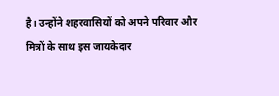है। उन्होंने शहरवासियों को अपने परिवार और मित्रों के साथ इस जायकेदार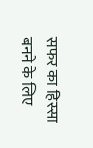सफर का हिस्सा बनने के लिए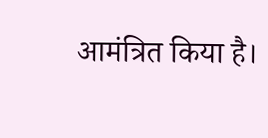आमंत्रित किया है।